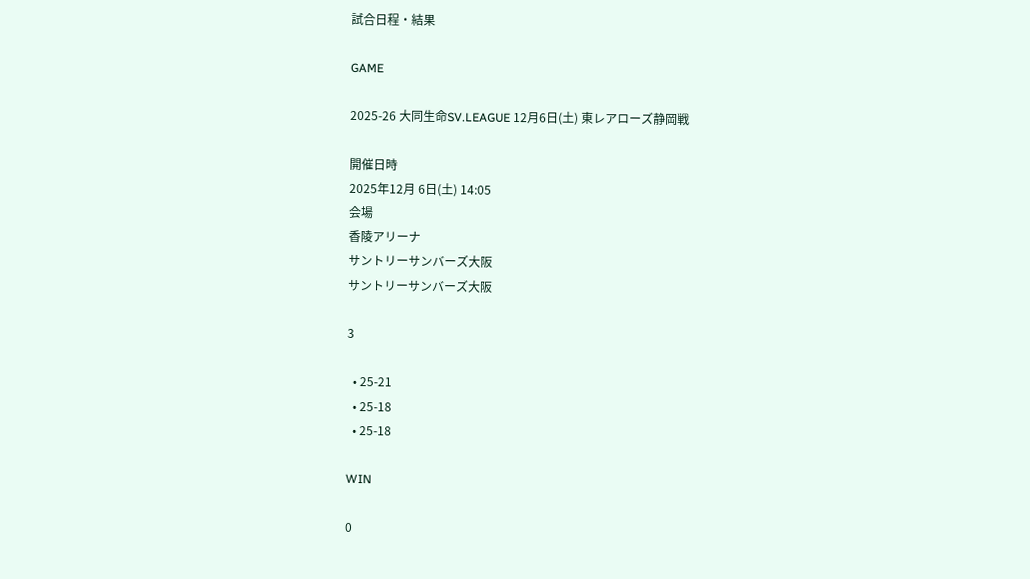試合日程・結果

GAME

2025-26 大同生命SV.LEAGUE 12月6日(土) 東レアローズ静岡戦

開催日時
2025年12月 6日(土) 14:05
会場
香陵アリーナ
サントリーサンバーズ大阪
サントリーサンバーズ大阪

3

  • 25-21
  • 25-18
  • 25-18

WIN

0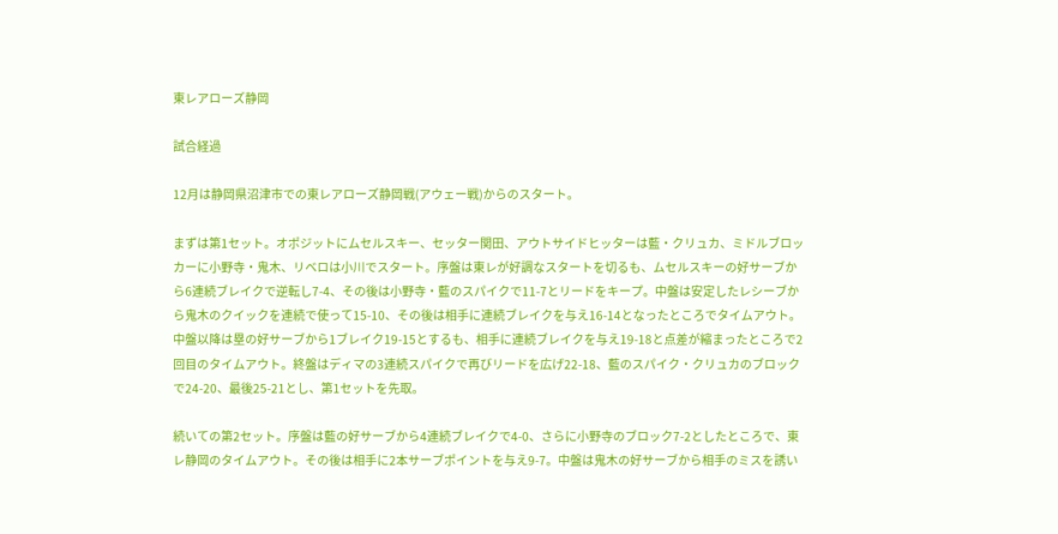東レアローズ静岡

試合経過

12月は静岡県沼津市での東レアローズ静岡戦(アウェー戦)からのスタート。

まずは第1セット。オポジットにムセルスキー、セッター関田、アウトサイドヒッターは藍・クリュカ、ミドルブロッカーに小野寺・鬼木、リベロは小川でスタート。序盤は東レが好調なスタートを切るも、ムセルスキーの好サーブから6連続ブレイクで逆転し7-4、その後は小野寺・藍のスパイクで11-7とリードをキープ。中盤は安定したレシーブから鬼木のクイックを連続で使って15-10、その後は相手に連続ブレイクを与え16-14となったところでタイムアウト。中盤以降は塁の好サーブから1ブレイク19-15とするも、相手に連続ブレイクを与え19-18と点差が縮まったところで2回目のタイムアウト。終盤はディマの3連続スパイクで再びリードを広げ22-18、藍のスパイク・クリュカのブロックで24-20、最後25-21とし、第1セットを先取。

続いての第2セット。序盤は藍の好サーブから4連続ブレイクで4-0、さらに小野寺のブロック7-2としたところで、東レ静岡のタイムアウト。その後は相手に2本サーブポイントを与え9-7。中盤は鬼木の好サーブから相手のミスを誘い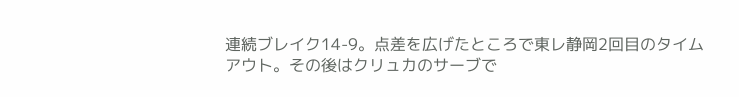連続ブレイク14-9。点差を広げたところで東レ静岡2回目のタイムアウト。その後はクリュカのサーブで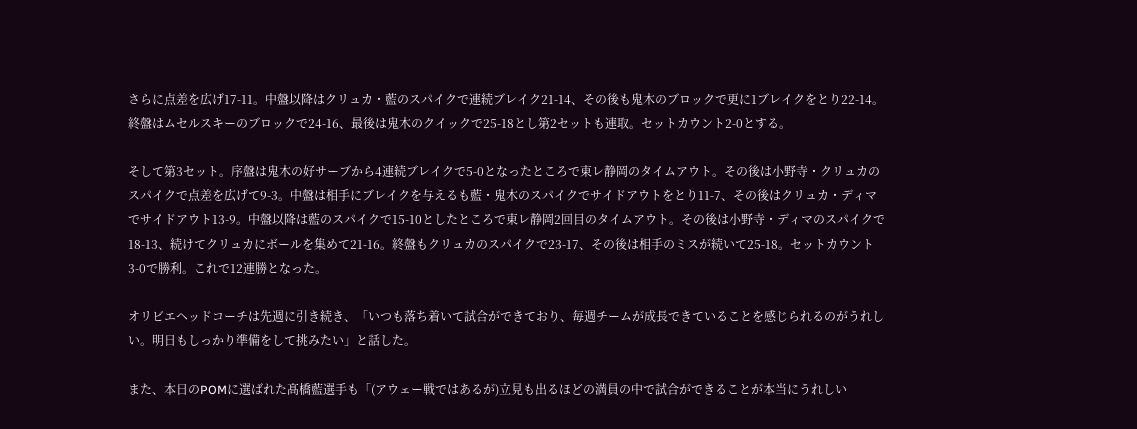さらに点差を広げ17-11。中盤以降はクリュカ・藍のスパイクで連続ブレイク21-14、その後も鬼木のブロックで更に1ブレイクをとり22-14。終盤はムセルスキーのブロックで24-16、最後は鬼木のクイックで25-18とし第2セットも連取。セットカウント2-0とする。

そして第3セット。序盤は鬼木の好サーブから4連続ブレイクで5-0となったところで東レ静岡のタイムアウト。その後は小野寺・クリュカのスパイクで点差を広げて9-3。中盤は相手にブレイクを与えるも藍・鬼木のスパイクでサイドアウトをとり11-7、その後はクリュカ・ディマでサイドアウト13-9。中盤以降は藍のスパイクで15-10としたところで東レ静岡2回目のタイムアウト。その後は小野寺・ディマのスパイクで18-13、続けてクリュカにボールを集めて21-16。終盤もクリュカのスパイクで23-17、その後は相手のミスが続いて25-18。セットカウント3-0で勝利。これで12連勝となった。

オリビエヘッドコーチは先週に引き続き、「いつも落ち着いて試合ができており、毎週チームが成長できていることを感じられるのがうれしい。明日もしっかり準備をして挑みたい」と話した。

また、本日のPOMに選ばれた髙橋藍選手も「(アウェー戦ではあるが)立見も出るほどの満員の中で試合ができることが本当にうれしい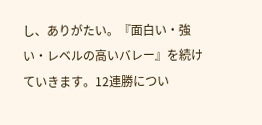し、ありがたい。『面白い・強い・レベルの高いバレー』を続けていきます。12連勝につい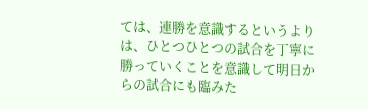ては、連勝を意識するというよりは、ひとつひとつの試合を丁寧に勝っていくことを意識して明日からの試合にも臨みた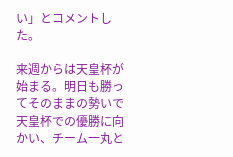い」とコメントした。

来週からは天皇杯が始まる。明日も勝ってそのままの勢いで天皇杯での優勝に向かい、チーム一丸と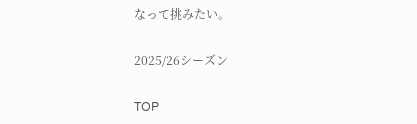なって挑みたい。

2025/26シーズン

TOP